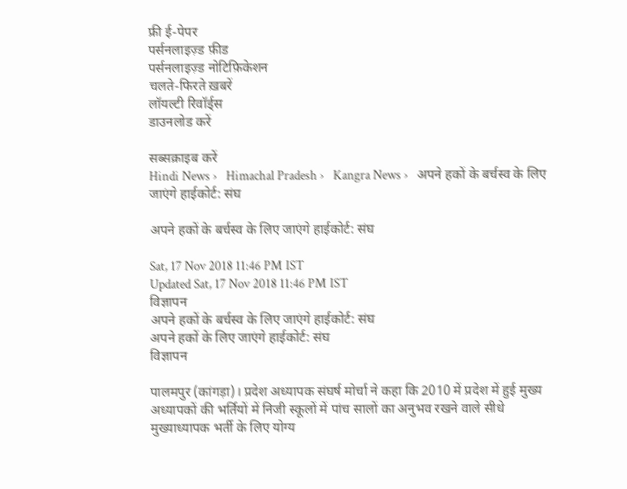फ्री ई-पेपर
पर्सनलाइज़्ड फ़ीड
पर्सनलाइज़्ड नोटिफ़िकेशन
चलते-फिरते ख़बरें
लॉयल्टी रिवॉर्ड्स
डाउनलोड करें

सब्सक्राइब करें
Hindi News ›   Himachal Pradesh ›   Kangra News ›   अपने हकों के बर्चस्व के लिए जाएंगे हाईकोर्ट: संघ

अपने हकों के बर्चस्व के लिए जाएंगे हाईकोर्ट: संघ

Sat, 17 Nov 2018 11:46 PM IST
Updated Sat, 17 Nov 2018 11:46 PM IST
विज्ञापन
अपने हकों के बर्चस्व के लिए जाएंगे हाईकोर्ट: संघ
अपने हकों के लिए जाएंगे हाईकोर्ट: संघ
विज्ञापन

पालमपुर (कांगड़ा)। प्रदेश अध्यापक संघर्ष मोर्चा ने कहा कि 2010 में प्रदेश में हुई मुख्य अध्यापकों की भर्तियों में निजी स्कूलों में पांच सालों का अनुभव रखने वाले सीधे मुख्याध्यापक भर्ती के लिए योग्य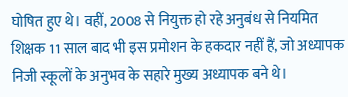घोषित हुए थे। वहीं, 2008 से नियुक्त हो रहे अनुबंध से नियमित शिक्षक 11 साल बाद भी इस प्रमोशन के हकदार नहीं हैं, जो अध्यापक निजी स्कूलों के अनुभव के सहारे मुख्य अध्यापक बने थे।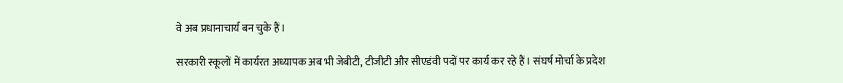वे अब प्रधानाचार्य बन चुके हैं।

सरकारी स्कूलों में कार्यरत अध्यापक अब भी जेबीटी, टीजीटी और सीएडंवी पदों पर कार्य कर रहे हैं। संघर्ष मोर्चा के प्रदेश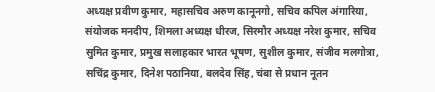अध्यक्ष प्रवीण कुमार, महासचिव अरुण कानूनगो, सचिव कपिल अंगारिया, संयोजक मनदीप, शिमला अध्यक्ष धीरज, सिरमौर अध्यक्ष नरेश कुमार, सचिव सुमित कुमार, प्रमुख सलाहकार भारत भूषण, सुशील कुमार, संजीव मलगोत्रा, सचिंद्र कुमार, दिनेश पठानिया, बलदेव सिंह, चंबा से प्रधान नूतन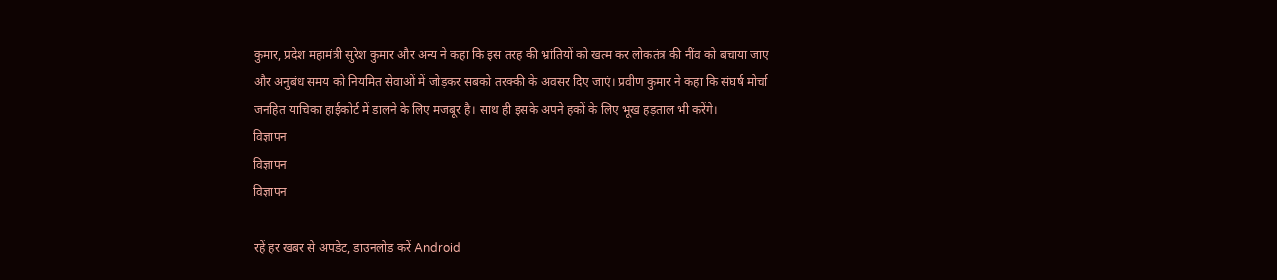कुमार, प्रदेश महामंत्री सुरेश कुमार और अन्य ने कहा कि इस तरह की भ्रांतियों को खत्म कर लोकतंत्र की नींव को बचाया जाए और अनुबंध समय को नियमित सेवाओं में जोड़कर सबको तरक्की के अवसर दिए जाएं। प्रवीण कुमार ने कहा कि संघर्ष मोर्चा जनहित याचिका हाईकोर्ट में डालने के लिए मजबूर है। साथ ही इसके अपने हकों के लिए भूख हड़ताल भी करेंगे।
विज्ञापन
विज्ञापन
विज्ञापन

रहें हर खबर से अपडेट, डाउनलोड करें Android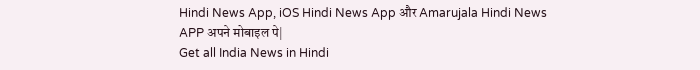Hindi News App, iOS Hindi News App और Amarujala Hindi News APP अपने मोबाइल पे|
Get all India News in Hindi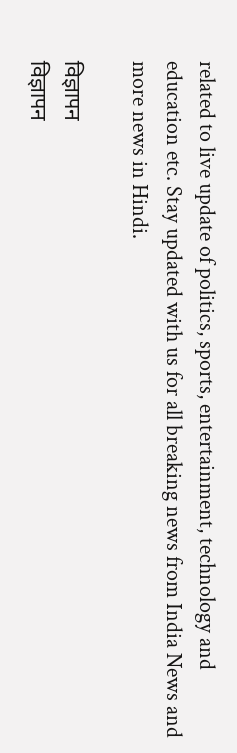related to live update of politics, sports, entertainment, technology and education etc. Stay updated with us for all breaking news from India News and more news in Hindi.

विज्ञापन
विज्ञापन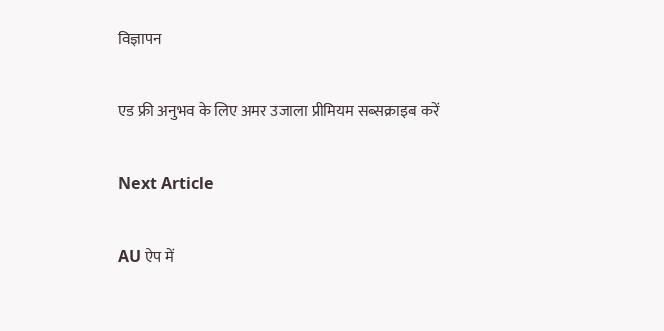विज्ञापन

एड फ्री अनुभव के लिए अमर उजाला प्रीमियम सब्सक्राइब करें

Next Article

AU ऐप में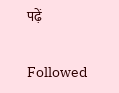पढ़ें

Followed